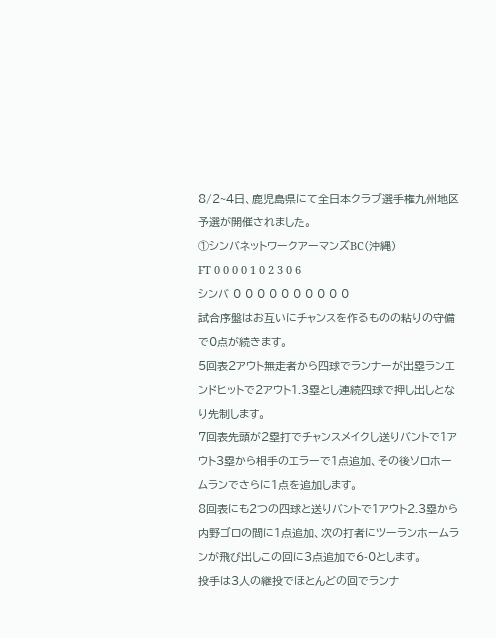8/2~4日、鹿児島県にて全日本クラブ選手権九州地区予選が開催されました。
①シンバネットワークアーマンズBC(沖縄)
FT 0 0 0 0 1 0 2 3 0 6
シンバ 0 0 0 0 0 0 0 0 0 0
試合序盤はお互いにチャンスを作るものの粘りの守備で0点が続きます。
5回表2アウト無走者から四球でランナーが出塁ランエンドヒットで2アウト1.3塁とし連続四球で押し出しとなり先制します。
7回表先頭が2塁打でチャンスメイクし送りバントで1アウト3塁から相手のエラーで1点追加、その後ソロホームランでさらに1点を追加します。
8回表にも2つの四球と送りバントで1アウト2.3塁から内野ゴロの間に1点追加、次の打者にツーランホームランが飛び出しこの回に3点追加で6-0とします。
投手は3人の継投でほとんどの回でランナ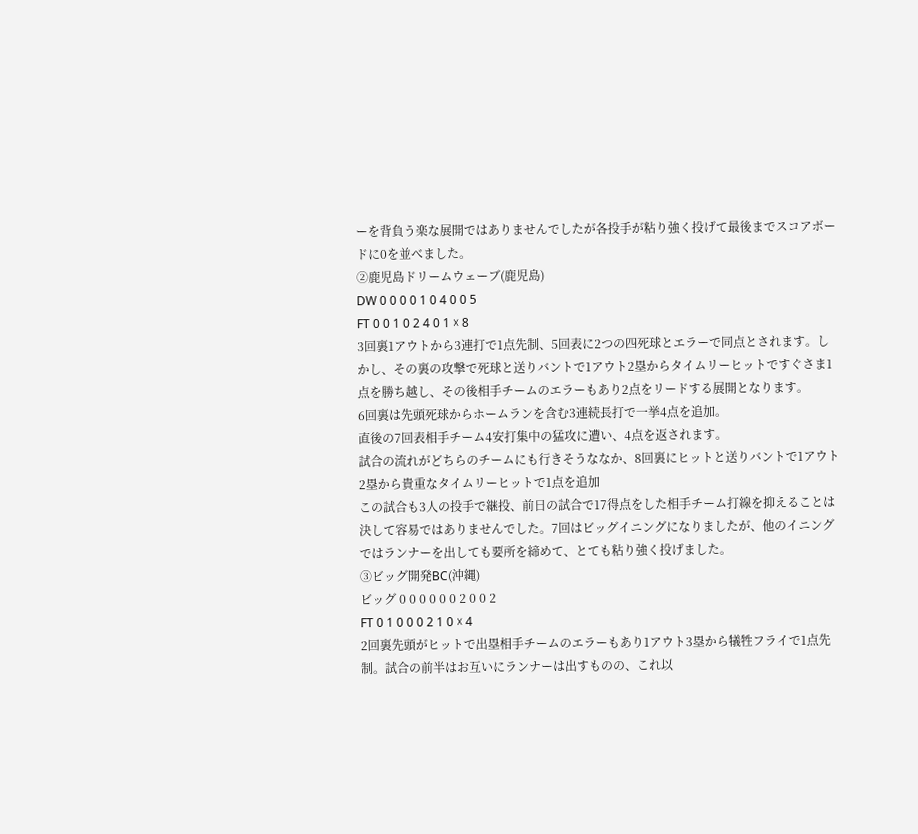ーを背負う楽な展開ではありませんでしたが各投手が粘り強く投げて最後までスコアボードに0を並べました。
②鹿児島ドリームウェーブ(鹿児島)
DW 0 0 0 0 1 0 4 0 0 5
FT 0 0 1 0 2 4 0 1 ☓ 8
3回裏1アウトから3連打で1点先制、5回表に2つの四死球とエラーで同点とされます。しかし、その裏の攻撃で死球と送りバントで1アウト2塁からタイムリーヒットですぐさま1点を勝ち越し、その後相手チームのエラーもあり2点をリードする展開となります。
6回裏は先頭死球からホームランを含む3連続長打で一挙4点を追加。
直後の7回表相手チーム4安打集中の猛攻に遭い、4点を返されます。
試合の流れがどちらのチームにも行きそうななか、8回裏にヒットと送りバントで1アウト2塁から貴重なタイムリーヒットで1点を追加
この試合も3人の投手で継投、前日の試合で17得点をした相手チーム打線を抑えることは決して容易ではありませんでした。7回はビッグイニングになりましたが、他のイニングではランナーを出しても要所を締めて、とても粘り強く投げました。
③ビッグ開発BC(沖縄)
ビッグ 0 0 0 0 0 0 2 0 0 2
FT 0 1 0 0 0 2 1 0 ☓ 4
2回裏先頭がヒットで出塁相手チームのエラーもあり1アウト3塁から犠牲フライで1点先制。試合の前半はお互いにランナーは出すものの、これ以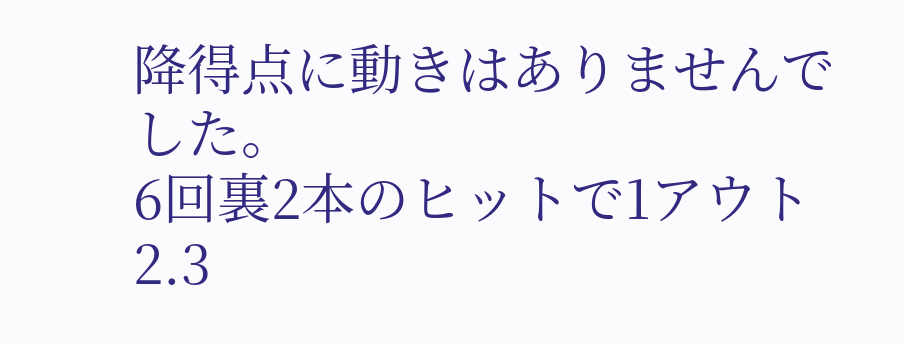降得点に動きはありませんでした。
6回裏2本のヒットで1アウト2.3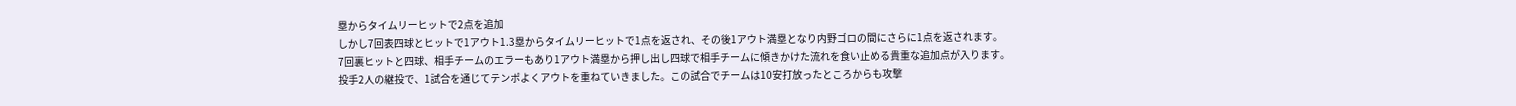塁からタイムリーヒットで2点を追加
しかし7回表四球とヒットで1アウト1.3塁からタイムリーヒットで1点を返され、その後1アウト満塁となり内野ゴロの間にさらに1点を返されます。
7回裏ヒットと四球、相手チームのエラーもあり1アウト満塁から押し出し四球で相手チームに傾きかけた流れを食い止める貴重な追加点が入ります。
投手2人の継投で、1試合を通じてテンポよくアウトを重ねていきました。この試合でチームは10安打放ったところからも攻撃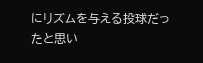にリズムを与える投球だったと思い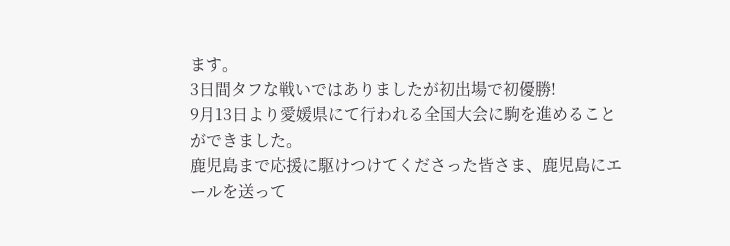ます。
3日間タフな戦いではありましたが初出場で初優勝!
9月13日より愛媛県にて行われる全国大会に駒を進めることができました。
鹿児島まで応援に駆けつけてくださった皆さま、鹿児島にエールを送って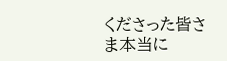くださった皆さま本当に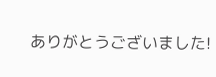ありがとうございました!